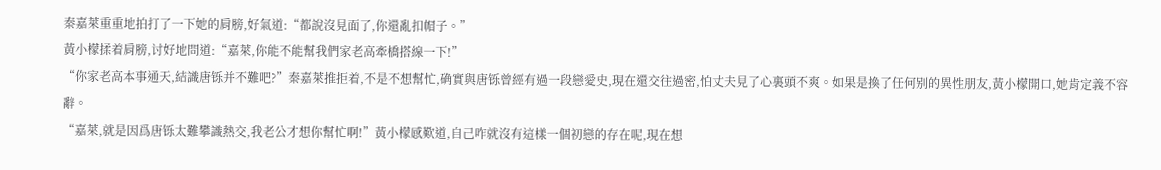秦嘉萊重重地拍打了一下她的肩膀,好氣道:“都說沒見面了,你還亂扣帽子。”
黃小檬揉着肩膀,讨好地問道:“嘉萊,你能不能幫我們家老高牽橋搭線一下!”
“你家老高本事通天,結識唐铄并不難吧?”秦嘉萊推拒着,不是不想幫忙,确實與唐铄曾經有過一段戀愛史,現在還交往過密,怕丈夫見了心裏頭不爽。如果是換了任何别的異性朋友,黃小檬開口,她肯定義不容辭。
“嘉萊,就是因爲唐铄太難攀識熱交,我老公才想你幫忙啊!”黃小檬感歎道,自己咋就沒有這樣一個初戀的存在呢,現在想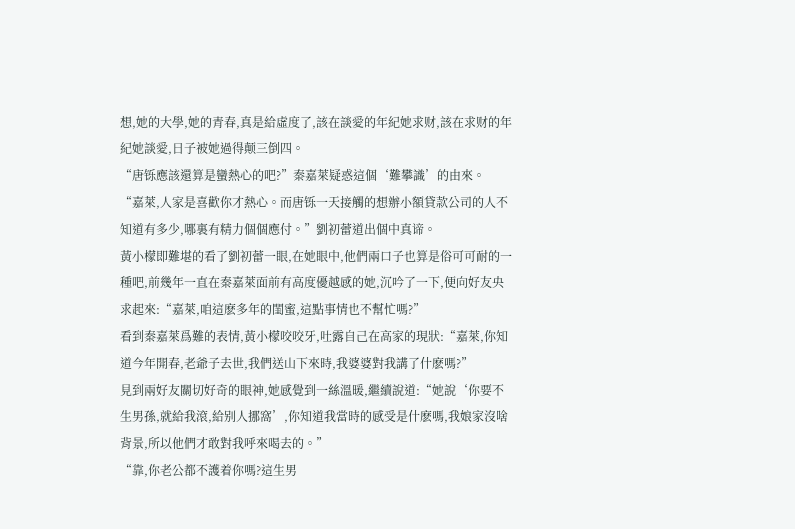想,她的大學,她的青春,真是給虛度了,該在談愛的年紀她求财,該在求财的年紀她談愛,日子被她過得颠三倒四。
“唐铄應該還算是蠻熱心的吧?”秦嘉萊疑惑這個‘難攀識’的由來。
“嘉萊,人家是喜歡你才熱心。而唐铄一天接觸的想辦小額貸款公司的人不知道有多少,哪裏有精力個個應付。”劉初蕾道出個中真谛。
黃小檬即難堪的看了劉初蕾一眼,在她眼中,他們兩口子也算是俗可可耐的一種吧,前幾年一直在秦嘉萊面前有高度優越感的她,沉吟了一下,便向好友央求起來:“嘉萊,咱這麽多年的閨蜜,這點事情也不幫忙嗎?”
看到秦嘉萊爲難的表情,黃小檬咬咬牙,吐露自己在高家的現狀:“嘉萊,你知道今年開春,老爺子去世,我們送山下來時,我婆婆對我講了什麽嗎?”
見到兩好友關切好奇的眼神,她感覺到一絲溫暖,繼續說道:“她說‘你要不生男孫,就給我滾,給别人挪窩’,你知道我當時的感受是什麽嗎,我娘家沒啥背景,所以他們才敢對我呼來喝去的。”
“靠,你老公都不護着你嗎?這生男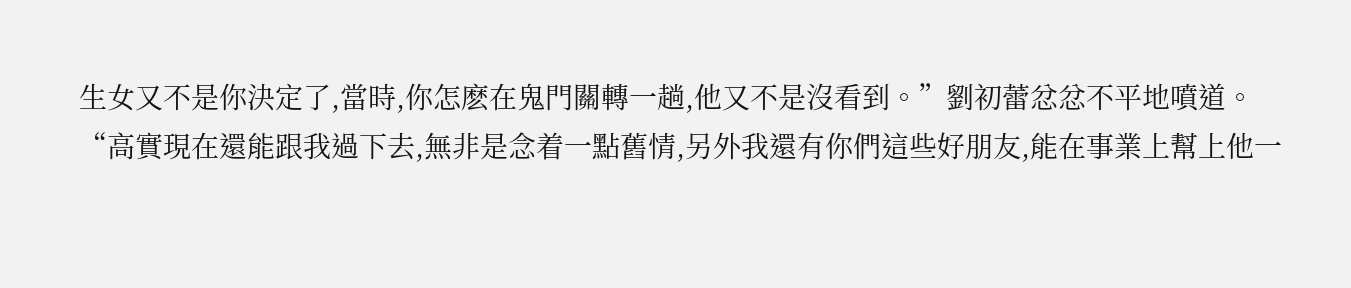生女又不是你決定了,當時,你怎麽在鬼門關轉一趟,他又不是沒看到。”劉初蕾忿忿不平地噴道。
“高實現在還能跟我過下去,無非是念着一點舊情,另外我還有你們這些好朋友,能在事業上幫上他一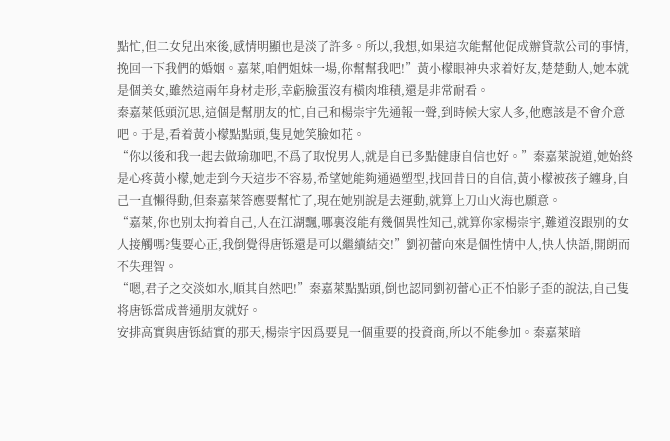點忙,但二女兒出來後,感情明顯也是淡了許多。所以,我想,如果這次能幫他促成辦貸款公司的事情,挽回一下我們的婚姻。嘉萊,咱們姐妹一場,你幫幫我吧!”黃小檬眼神央求着好友,楚楚動人,她本就是個美女,雖然這兩年身材走形,幸虧臉蛋沒有橫肉堆積,還是非常耐看。
秦嘉萊低頭沉思,這個是幫朋友的忙,自己和楊崇宇先通報一聲,到時候大家人多,他應該是不會介意吧。于是,看着黃小檬點點頭,隻見她笑臉如花。
“你以後和我一起去做瑜珈吧,不爲了取悅男人,就是自已多點健康自信也好。”秦嘉萊說道,她始終是心疼黃小檬,她走到今天這步不容易,希望她能夠通過塑型,找回昔日的自信,黃小檬被孩子纏身,自己一直懶得動,但秦嘉萊答應要幫忙了,現在她别說是去運動,就算上刀山火海也願意。
“嘉萊,你也别太拘着自己,人在江湖飄,哪裏沒能有幾個異性知己,就算你家楊崇宇,難道沒跟别的女人接觸嗎?隻要心正,我倒覺得唐铄還是可以繼續結交!”劉初蕾向來是個性情中人,快人快語,開朗而不失理智。
“嗯,君子之交淡如水,順其自然吧!”秦嘉萊點點頭,倒也認同劉初蕾心正不怕影子歪的說法,自己隻将唐铄當成普通朋友就好。
安排高實與唐铄結實的那天,楊崇宇因爲要見一個重要的投資商,所以不能參加。秦嘉萊暗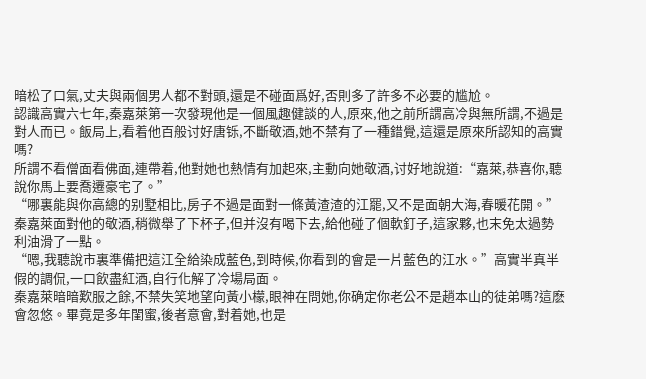暗松了口氣,丈夫與兩個男人都不對頭,還是不碰面爲好,否則多了許多不必要的尴尬。
認識高實六七年,秦嘉萊第一次發現他是一個風趣健談的人,原來,他之前所謂高冷與無所謂,不過是對人而已。飯局上,看着他百般讨好唐铄,不斷敬酒,她不禁有了一種錯覺,這還是原來所認知的高實嗎?
所謂不看僧面看佛面,連帶着,他對她也熱情有加起來,主動向她敬酒,讨好地說道:“嘉萊,恭喜你,聽說你馬上要喬遷豪宅了。”
“哪裏能與你高總的别墅相比,房子不過是面對一條黃渣渣的江罷,又不是面朝大海,春暖花開。”秦嘉萊面對他的敬酒,稍微舉了下杯子,但并沒有喝下去,給他碰了個軟釘子,這家夥,也末免太過勢利油滑了一點。
“嗯,我聽說市裏準備把這江全給染成藍色,到時候,你看到的會是一片藍色的江水。”高實半真半假的調侃,一口飲盡紅酒,自行化解了冷場局面。
秦嘉萊暗暗歎服之餘,不禁失笑地望向黃小檬,眼神在問她,你确定你老公不是趙本山的徒弟嗎?這麽會忽悠。畢竟是多年閨蜜,後者意會,對着她,也是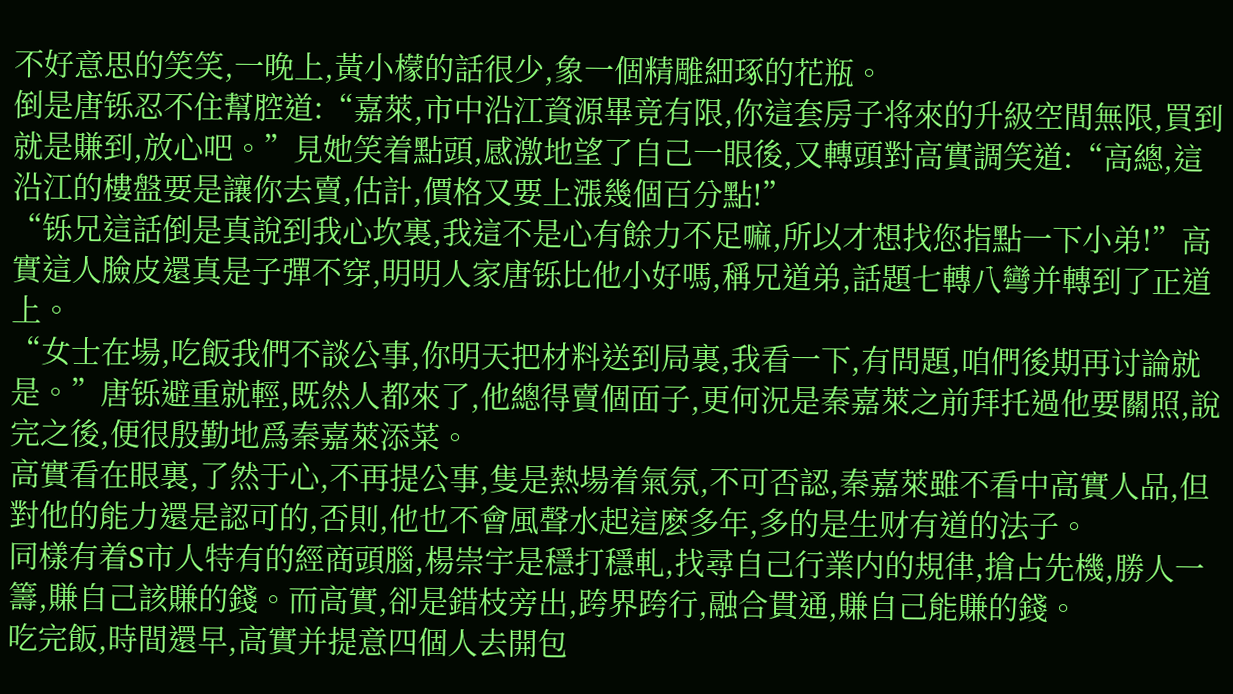不好意思的笑笑,一晚上,黃小檬的話很少,象一個精雕細琢的花瓶。
倒是唐铄忍不住幫腔道:“嘉萊,市中沿江資源畢竟有限,你這套房子将來的升級空間無限,買到就是賺到,放心吧。”見她笑着點頭,感激地望了自己一眼後,又轉頭對高實調笑道:“高總,這沿江的樓盤要是讓你去賣,估計,價格又要上漲幾個百分點!”
“铄兄這話倒是真說到我心坎裏,我這不是心有餘力不足嘛,所以才想找您指點一下小弟!”高實這人臉皮還真是子彈不穿,明明人家唐铄比他小好嗎,稱兄道弟,話題七轉八彎并轉到了正道上。
“女士在場,吃飯我們不談公事,你明天把材料送到局裏,我看一下,有問題,咱們後期再讨論就是。”唐铄避重就輕,既然人都來了,他總得賣個面子,更何況是秦嘉萊之前拜托過他要關照,說完之後,便很殷勤地爲秦嘉萊添菜。
高實看在眼裏,了然于心,不再提公事,隻是熱場着氣氛,不可否認,秦嘉萊雖不看中高實人品,但對他的能力還是認可的,否則,他也不會風聲水起這麽多年,多的是生财有道的法子。
同樣有着S市人特有的經商頭腦,楊崇宇是穩打穩軋,找尋自己行業内的規律,搶占先機,勝人一籌,賺自己該賺的錢。而高實,卻是錯枝旁出,跨界跨行,融合貫通,賺自己能賺的錢。
吃完飯,時間還早,高實并提意四個人去開包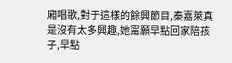廂唱歌,對于這樣的餘興節目,秦嘉萊真是沒有太多興趣,她甯願早點回家陪孩子,早點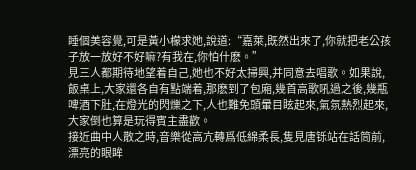睡個美容覺,可是黃小檬求她,說道:“嘉萊,既然出來了,你就把老公孩子放一放好不好嘛?有我在,你怕什麽。”
見三人都期待地望着自己,她也不好太掃興,并同意去唱歌。如果說,飯桌上,大家還各自有點端着,那麽到了包廂,幾首高歌吼過之後,幾瓶啤酒下肚,在燈光的閃爍之下,人也難免頭暈目眩起來,氣氛熱烈起來,大家倒也算是玩得賓主盡歡。
接近曲中人散之時,音樂從高亢轉爲低綿柔長,隻見唐铄站在話筒前,漂亮的眼眸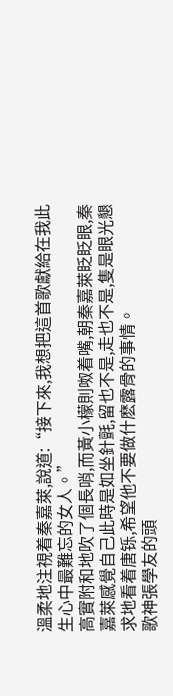溫柔地注視着秦嘉萊,說道:“接下來,我想把這首歌獻給在我此生心中最難忘的女人。”
高實附和地吹了個長哨,而黃小檬則呶着嘴,朝秦嘉萊眨眨眼,秦嘉萊感覺自己此時是如坐針氈,留也不是,走也不是,隻是眼光懇求地看着唐铄,希望他不要做什麽露骨的事情。
歌神張學友的頭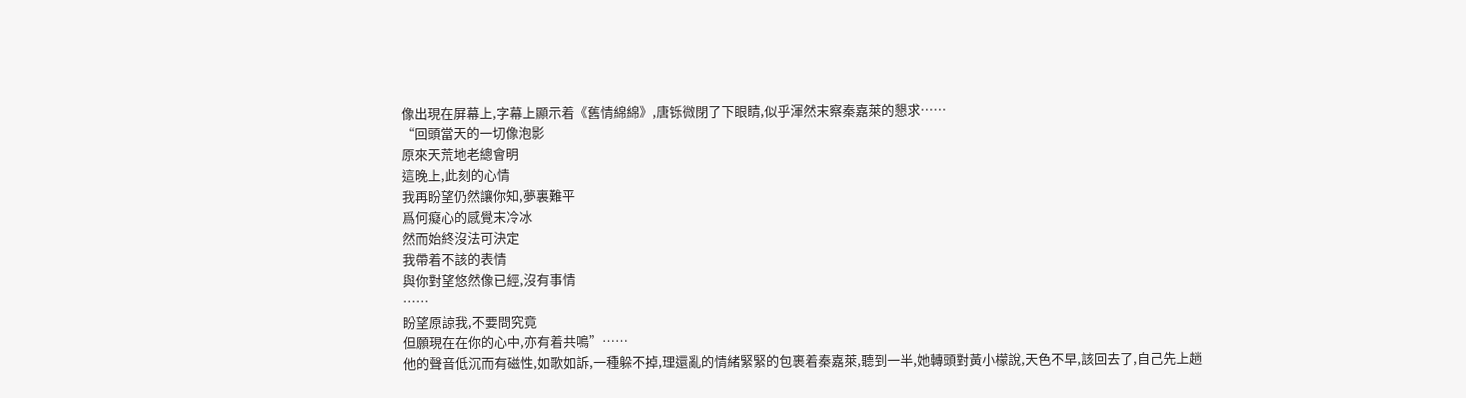像出現在屏幕上,字幕上顯示着《舊情綿綿》,唐铄微閉了下眼睛,似乎渾然末察秦嘉萊的懇求……
“回頭當天的一切像泡影
原來天荒地老總會明
這晚上,此刻的心情
我再盼望仍然讓你知,夢裏難平
爲何癡心的感覺末冷冰
然而始終沒法可決定
我帶着不該的表情
與你對望悠然像已經,沒有事情
……
盼望原諒我,不要問究竟
但願現在在你的心中,亦有着共鳴”……
他的聲音低沉而有磁性,如歌如訴,一種躲不掉,理還亂的情緒緊緊的包裹着秦嘉萊,聽到一半,她轉頭對黃小檬說,天色不早,該回去了,自己先上趟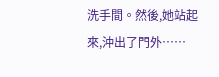洗手間。然後,她站起來,沖出了門外……